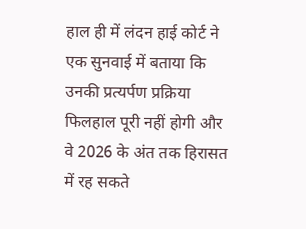हाल ही में लंदन हाई कोर्ट ने एक सुनवाई में बताया कि उनकी प्रत्यर्पण प्रक्रिया फिलहाल पूरी नहीं होगी और वे 2026 के अंत तक हिरासत में रह सकते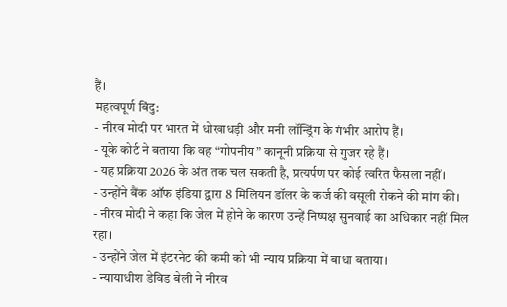हैं।
महत्वपूर्ण बिंदु:
- नीरव मोदी पर भारत में धोखाधड़ी और मनी लॉन्ड्रिंग के गंभीर आरोप हैं।
- यूके कोर्ट ने बताया कि वह “गोपनीय” कानूनी प्रक्रिया से गुजर रहे हैं।
- यह प्रक्रिया 2026 के अंत तक चल सकती है, प्रत्यर्पण पर कोई त्वरित फैसला नहीं।
- उन्होंने बैंक ऑफ इंडिया द्वारा 8 मिलियन डॉलर के कर्ज की वसूली रोकने की मांग की।
- नीरव मोदी ने कहा कि जेल में होने के कारण उन्हें निष्पक्ष सुनवाई का अधिकार नहीं मिल रहा।
- उन्होंने जेल में इंटरनेट की कमी को भी न्याय प्रक्रिया में बाधा बताया।
- न्यायाधीश डेविड बेली ने नीरव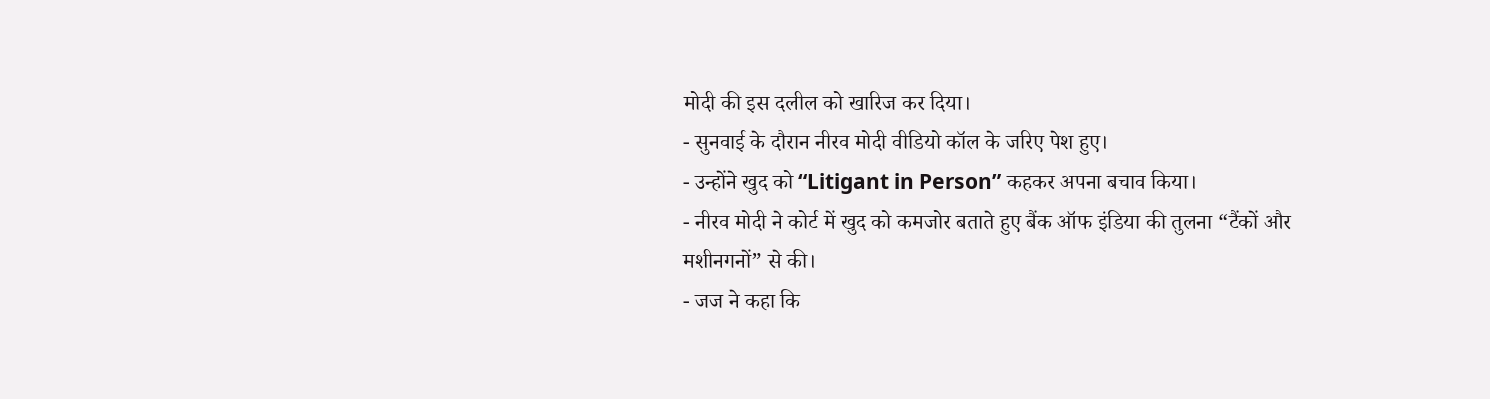मोदी की इस दलील को खारिज कर दिया।
- सुनवाई के दौरान नीरव मोदी वीडियो कॉल के जरिए पेश हुए।
- उन्होंने खुद को “Litigant in Person” कहकर अपना बचाव किया।
- नीरव मोदी ने कोर्ट में खुद को कमजोर बताते हुए बैंक ऑफ इंडिया की तुलना “टैंकों और मशीनगनों” से की।
- जज ने कहा कि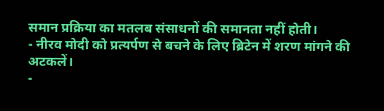समान प्रक्रिया का मतलब संसाधनों की समानता नहीं होती।
- नीरव मोदी को प्रत्यर्पण से बचने के लिए ब्रिटेन में शरण मांगने की अटकलें।
-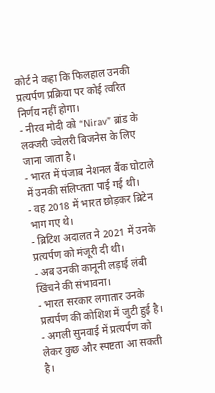कोर्ट ने कहा कि फिलहाल उनकी प्रत्यर्पण प्रक्रिया पर कोई त्वरित निर्णय नहीं होगा।
- नीरव मोदी को “Nirav” ब्रांड के लक्जरी ज्वेलरी बिजनेस के लिए जाना जाता है।
- भारत में पंजाब नेशनल बैंक घोटाले में उनकी संलिप्तता पाई गई थी।
- वह 2018 में भारत छोड़कर ब्रिटेन भाग गए थे।
- ब्रिटिश अदालत ने 2021 में उनके प्रत्यर्पण को मंजूरी दी थी।
- अब उनकी कानूनी लड़ाई लंबी खिंचने की संभावना।
- भारत सरकार लगातार उनके प्रत्यर्पण की कोशिश में जुटी हुई है।
- अगली सुनवाई में प्रत्यर्पण को लेकर कुछ और स्पष्टता आ सकती है।